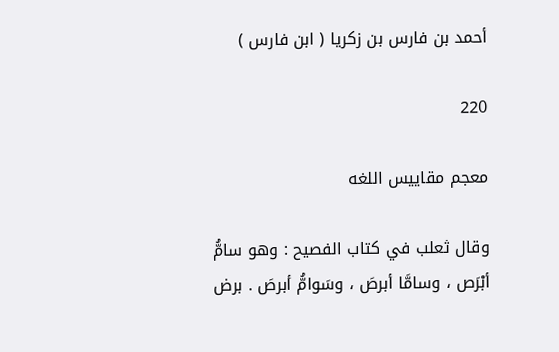أحمد بن فارس بن زكريا ( ابن فارس )

220

معجم مقاييس اللغه

وقال ثعلب في كتاب الفصيح : وهو سامُّ أبْرَص ، وسامَّا أبرصَ ، وسَوامُّ أبرصَ . برض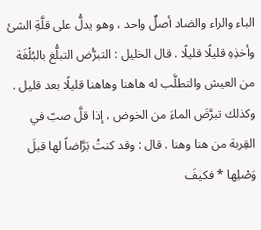الباء والراء والضاد أصلٌ واحد ، وهو يدلُّ على قلَّةِ الشئ وأخذِهِ قليلًا قليلًا . قال الخليل : التبرُّض التبلُّغ بالبُلْغَة من العيش والتطلَّب له هاهنا وهاهنا قليلًا بعد قليل . وكذلك تبرَّضَ الماءَ من الخوض ، إذا قلَّ صبّ في القِربة من هنا وهنا . قال : وقد كنتُ بَرَّاضاً لها قبلَ وَصْلِها * فكيفَ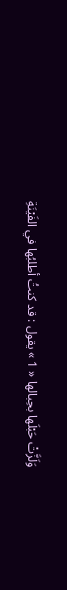وَلَزَّتْ حَبْلَها بحِبالها « 1 » يقول : قد كنتُ أطلبُها في الفَيْنَةِ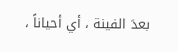بعدَ الفينة ، أي أحياناً ،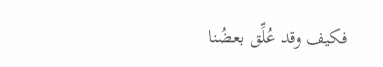فكيف وقد عُلِّق بعضُنا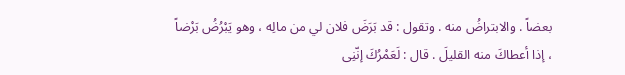بعضاً . والابتراضُ منه . وتقول : قد بَرَضَ فلان لي من مالِه ، وهو يَبْرُضُ بَرْضاً ، إذا أعطاكَ منه القليلَ . قال : لَعَمْرُكَ إنّنِى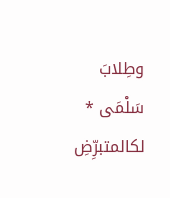وطِلابَ سَلْمَى * لكالمتبرِّضِ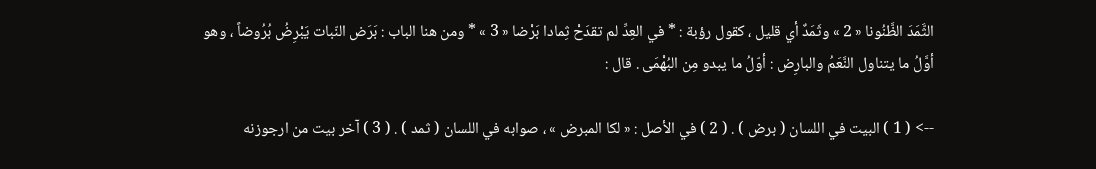الثَّمَدَ الظَّنُونا « 2 » وثَمَدٌ أي قليل ، كقول رؤبة : * في العِدِّ لم تقدَحْ ثِمادا بَرْضا « 3 » * ومن هنا الباب : بَرَض النّبات يَبْرِضُ بُرُوضاً ، وهو أوَّلُ ما يتناول النَّعَمُ والبارِض : أوّلُ ما يبدو مِن البُهْمَى . قال :

--> ( 1 ) البيت في اللسان ( برض ) . ( 2 ) في الأصل : « لكا المبرض » ، صوابه في اللسان ( ثمد ) . ( 3 ) آخر بيت من ارجوزنه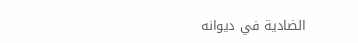الضادية في ديوانه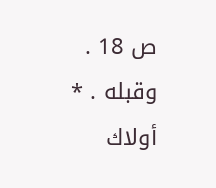ص 18 . وقبله . * أولاك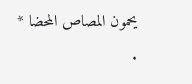يحمون المصاص المحضا * .